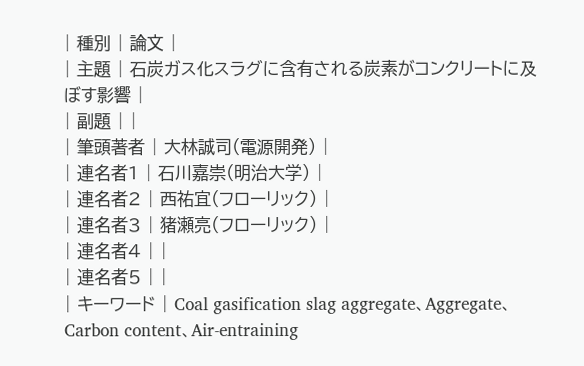| 種別 | 論文 |
| 主題 | 石炭ガス化スラグに含有される炭素がコンクリートに及ぼす影響 |
| 副題 | |
| 筆頭著者 | 大林誠司(電源開発) |
| 連名者1 | 石川嘉崇(明治大学) |
| 連名者2 | 西祐宜(フローリック) |
| 連名者3 | 猪瀬亮(フローリック) |
| 連名者4 | |
| 連名者5 | |
| キーワード | Coal gasification slag aggregate、Aggregate、Carbon content、Air-entraining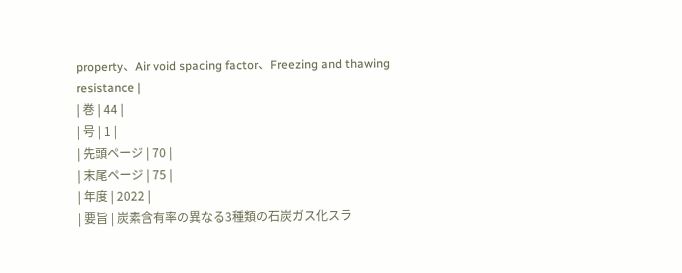property、Air void spacing factor、Freezing and thawing resistance |
| 巻 | 44 |
| 号 | 1 |
| 先頭ページ | 70 |
| 末尾ページ | 75 |
| 年度 | 2022 |
| 要旨 | 炭素含有率の異なる3種類の石炭ガス化スラ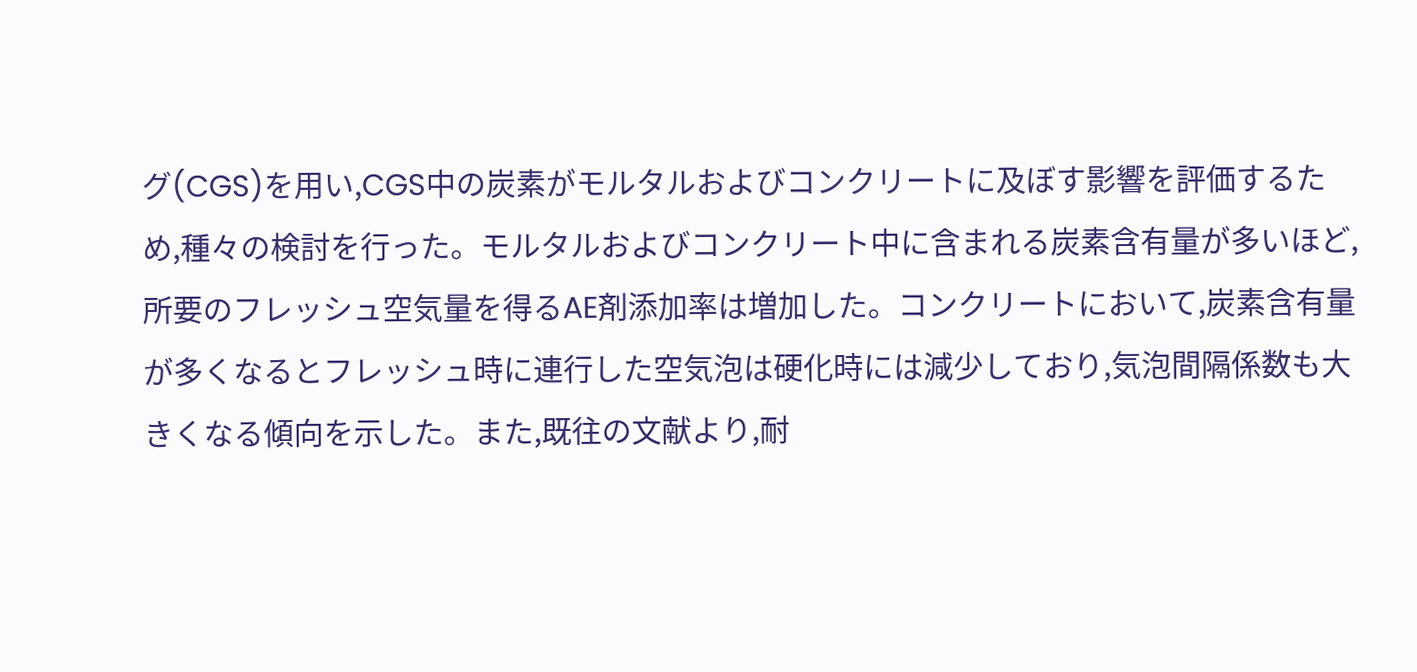グ(CGS)を用い,CGS中の炭素がモルタルおよびコンクリートに及ぼす影響を評価するため,種々の検討を行った。モルタルおよびコンクリート中に含まれる炭素含有量が多いほど,所要のフレッシュ空気量を得るAE剤添加率は増加した。コンクリートにおいて,炭素含有量が多くなるとフレッシュ時に連行した空気泡は硬化時には減少しており,気泡間隔係数も大きくなる傾向を示した。また,既往の文献より,耐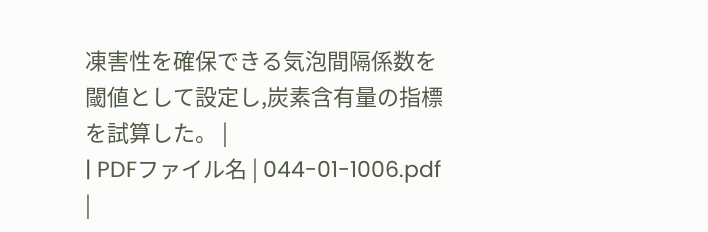凍害性を確保できる気泡間隔係数を閾値として設定し,炭素含有量の指標を試算した。 |
| PDFファイル名 | 044-01-1006.pdf |